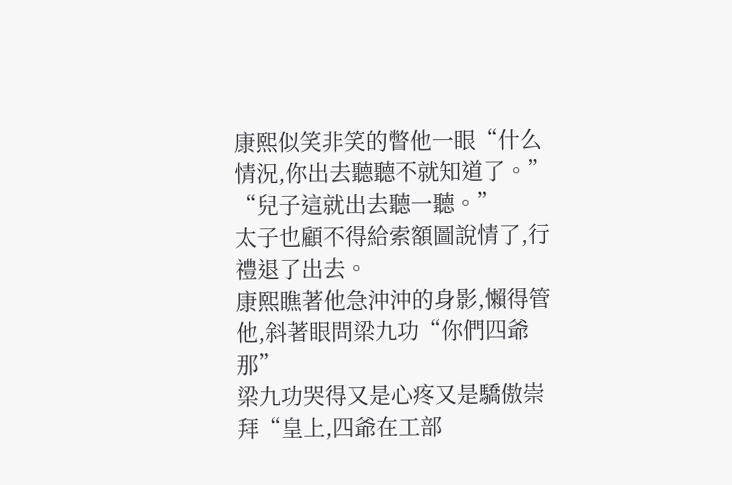康熙似笑非笑的瞥他一眼“什么情況,你出去聽聽不就知道了。”
“兒子這就出去聽一聽。”
太子也顧不得給索額圖說情了,行禮退了出去。
康熙瞧著他急沖沖的身影,懶得管他,斜著眼問梁九功“你們四爺那”
梁九功哭得又是心疼又是驕傲崇拜“皇上,四爺在工部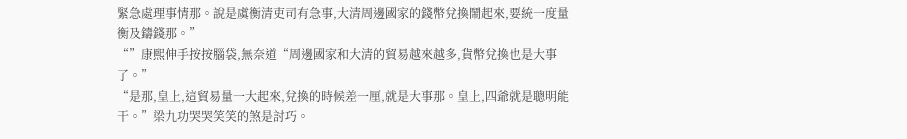緊急處理事情那。說是虞衡清吏司有急事,大清周邊國家的錢幣兌換鬧起來,要統一度量衡及鑄錢那。”
“”康熙伸手按按腦袋,無奈道“周邊國家和大清的貿易越來越多,貨幣兌換也是大事了。”
“是那,皇上,這貿易量一大起來,兌換的時候差一厘,就是大事那。皇上,四爺就是聰明能干。”梁九功哭哭笑笑的煞是討巧。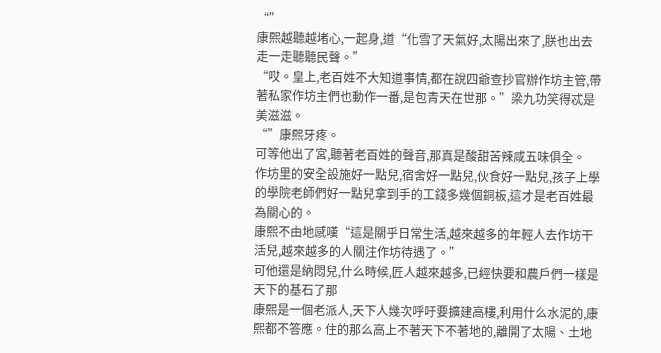“”
康熙越聽越堵心,一起身,道“化雪了天氣好,太陽出來了,朕也出去走一走聽聽民聲。”
“哎。皇上,老百姓不大知道事情,都在說四爺查抄官辦作坊主管,帶著私家作坊主們也動作一番,是包青天在世那。”梁九功笑得忒是美滋滋。
“”康熙牙疼。
可等他出了宮,聽著老百姓的聲音,那真是酸甜苦辣咸五味俱全。
作坊里的安全設施好一點兒,宿舍好一點兒,伙食好一點兒,孩子上學的學院老師們好一點兒拿到手的工錢多幾個銅板,這才是老百姓最為關心的。
康熙不由地感嘆“這是關乎日常生活,越來越多的年輕人去作坊干活兒,越來越多的人關注作坊待遇了。”
可他還是納悶兒,什么時候,匠人越來越多,已經快要和農戶們一樣是天下的基石了那
康熙是一個老派人,天下人幾次呼吁要擴建高樓,利用什么水泥的,康熙都不答應。住的那么高上不著天下不著地的,離開了太陽、土地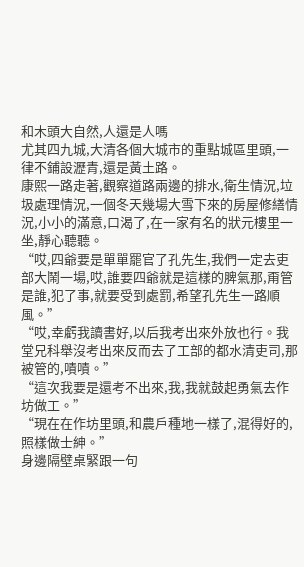和木頭大自然,人還是人嗎
尤其四九城,大清各個大城市的重點城區里頭,一律不鋪設瀝青,還是黃土路。
康熙一路走著,觀察道路兩邊的排水,衛生情況,垃圾處理情況,一個冬天幾場大雪下來的房屋修繕情況,小小的滿意,口渴了,在一家有名的狀元樓里一坐,靜心聽聽。
“哎,四爺要是單單罷官了孔先生,我們一定去吏部大鬧一場,哎,誰要四爺就是這樣的脾氣那,甭管是誰,犯了事,就要受到處罰,希望孔先生一路順風。”
“哎,幸虧我讀書好,以后我考出來外放也行。我堂兄科舉沒考出來反而去了工部的都水清吏司,那被管的,嘖嘖。”
“這次我要是還考不出來,我,我就鼓起勇氣去作坊做工。”
“現在在作坊里頭,和農戶種地一樣了,混得好的,照樣做士紳。”
身邊隔壁桌緊跟一句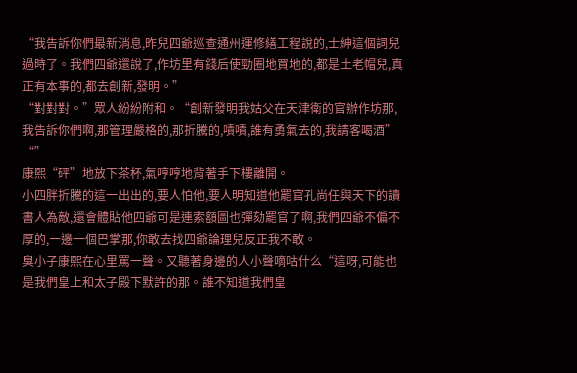“我告訴你們最新消息,昨兒四爺巡查通州運修繕工程說的,士紳這個詞兒過時了。我們四爺還說了,作坊里有錢后使勁圈地買地的,都是土老帽兒,真正有本事的,都去創新,發明。”
“對對對。”眾人紛紛附和。“創新發明我姑父在天津衛的官辦作坊那,我告訴你們啊,那管理嚴格的,那折騰的,嘖嘖,誰有勇氣去的,我請客喝酒”
“”
康熙“砰”地放下茶杯,氣哼哼地背著手下樓離開。
小四胖折騰的這一出出的,要人怕他,要人明知道他罷官孔尚任與天下的讀書人為敵,還會體貼他四爺可是連索額圖也彈劾罷官了啊,我們四爺不偏不厚的,一邊一個巴掌那,你敢去找四爺論理兒反正我不敢。
臭小子康熙在心里罵一聲。又聽著身邊的人小聲嘀咕什么“這呀,可能也是我們皇上和太子殿下默許的那。誰不知道我們皇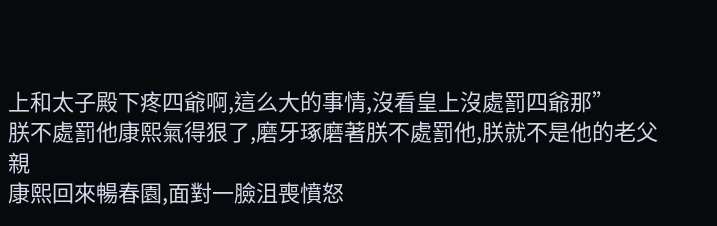上和太子殿下疼四爺啊,這么大的事情,沒看皇上沒處罰四爺那”
朕不處罰他康熙氣得狠了,磨牙琢磨著朕不處罰他,朕就不是他的老父親
康熙回來暢春園,面對一臉沮喪憤怒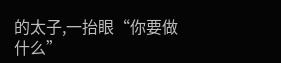的太子,一抬眼“你要做什么”